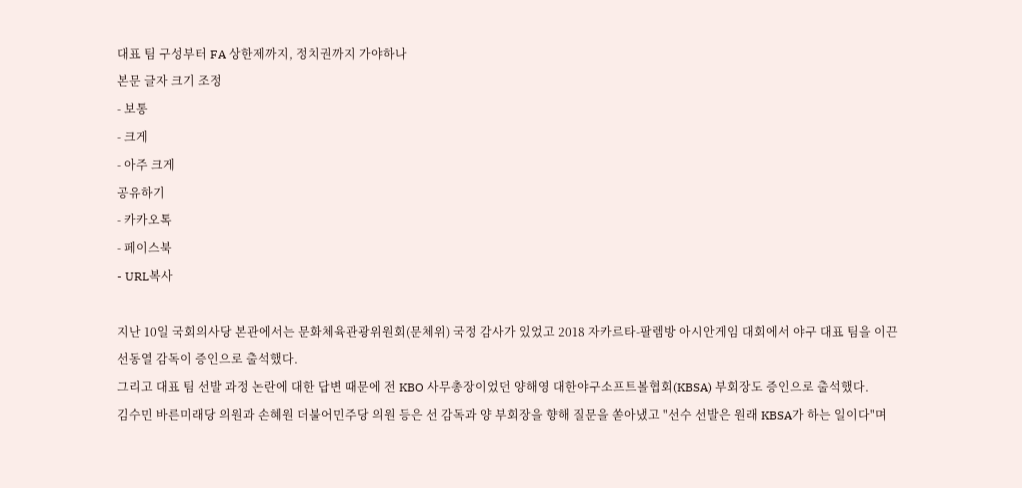대표 팀 구성부터 FA 상한제까지, 정치권까지 가야하나
본문 글자 크기 조정
- 보통
- 크게
- 아주 크게
공유하기
- 카카오톡
- 페이스북
- URL복사

지난 10일 국회의사당 본관에서는 문화체육관광위원회(문체위) 국정 감사가 있었고 2018 자카르타-팔렘방 아시안게임 대회에서 야구 대표 팀을 이끈 선동열 감독이 증인으로 출석했다.
그리고 대표 팀 선발 과정 논란에 대한 답변 때문에 전 KBO 사무총장이었던 양해영 대한야구소프트볼협회(KBSA) 부회장도 증인으로 출석했다.
김수민 바른미래당 의원과 손혜원 더불어민주당 의원 등은 선 감독과 양 부회장을 향해 질문을 쏟아냈고 "선수 선발은 원래 KBSA가 하는 일이다"며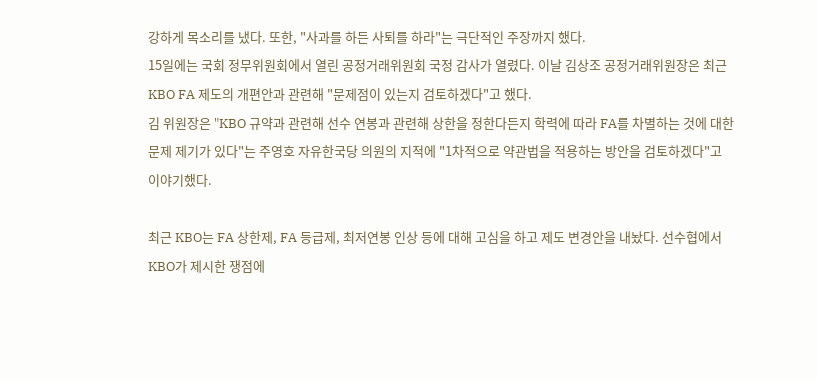강하게 목소리를 냈다. 또한, "사과를 하든 사퇴를 하라"는 극단적인 주장까지 했다.
15일에는 국회 정무위원회에서 열린 공정거래위원회 국정 감사가 열렸다. 이날 김상조 공정거래위원장은 최근 KBO FA 제도의 개편안과 관련해 "문제점이 있는지 검토하겠다"고 했다.
김 위원장은 "KBO 규약과 관련해 선수 연봉과 관련해 상한을 정한다든지 학력에 따라 FA를 차별하는 것에 대한 문제 제기가 있다"는 주영호 자유한국당 의원의 지적에 "1차적으로 약관법을 적용하는 방안을 검토하겠다"고 이야기했다.

최근 KBO는 FA 상한제, FA 등급제, 최저연봉 인상 등에 대해 고심을 하고 제도 변경안을 내놨다. 선수협에서 KBO가 제시한 쟁점에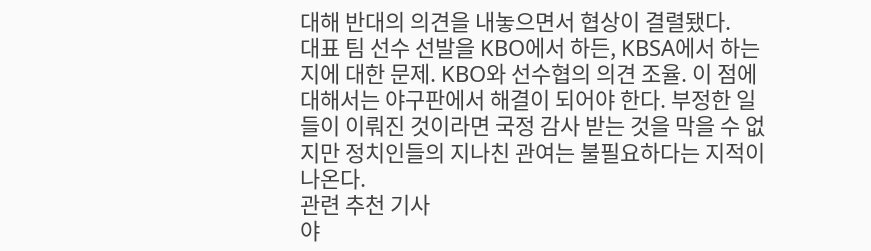대해 반대의 의견을 내놓으면서 협상이 결렬됐다.
대표 팀 선수 선발을 KBO에서 하든, KBSA에서 하는지에 대한 문제. KBO와 선수협의 의견 조율. 이 점에 대해서는 야구판에서 해결이 되어야 한다. 부정한 일들이 이뤄진 것이라면 국정 감사 받는 것을 막을 수 없지만 정치인들의 지나친 관여는 불필요하다는 지적이 나온다.
관련 추천 기사
야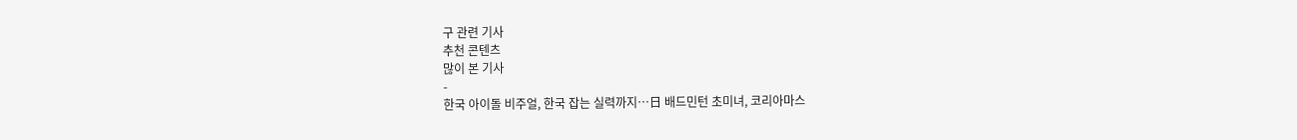구 관련 기사
추천 콘텐츠
많이 본 기사
-
한국 아이돌 비주얼, 한국 잡는 실력까지…日 배드민턴 초미녀, 코리아마스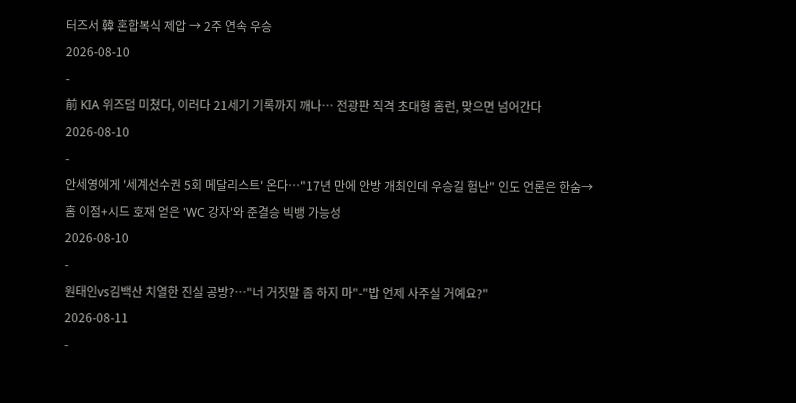터즈서 韓 혼합복식 제압 → 2주 연속 우승
2026-08-10
-
前 KIA 위즈덤 미쳤다, 이러다 21세기 기록까지 깨나… 전광판 직격 초대형 홈런, 맞으면 넘어간다
2026-08-10
-
안세영에게 '세계선수권 5회 메달리스트' 온다…"17년 만에 안방 개최인데 우승길 험난" 인도 언론은 한숨→홈 이점+시드 호재 얻은 'WC 강자'와 준결승 빅뱅 가능성
2026-08-10
-
원태인vs김백산 치열한 진실 공방?…"너 거짓말 좀 하지 마"-"밥 언제 사주실 거예요?"
2026-08-11
-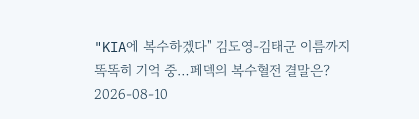"KIA에 복수하겠다" 김도영-김태군 이름까지 똑똑히 기억 중…페덱의 복수혈전 결말은?
2026-08-10